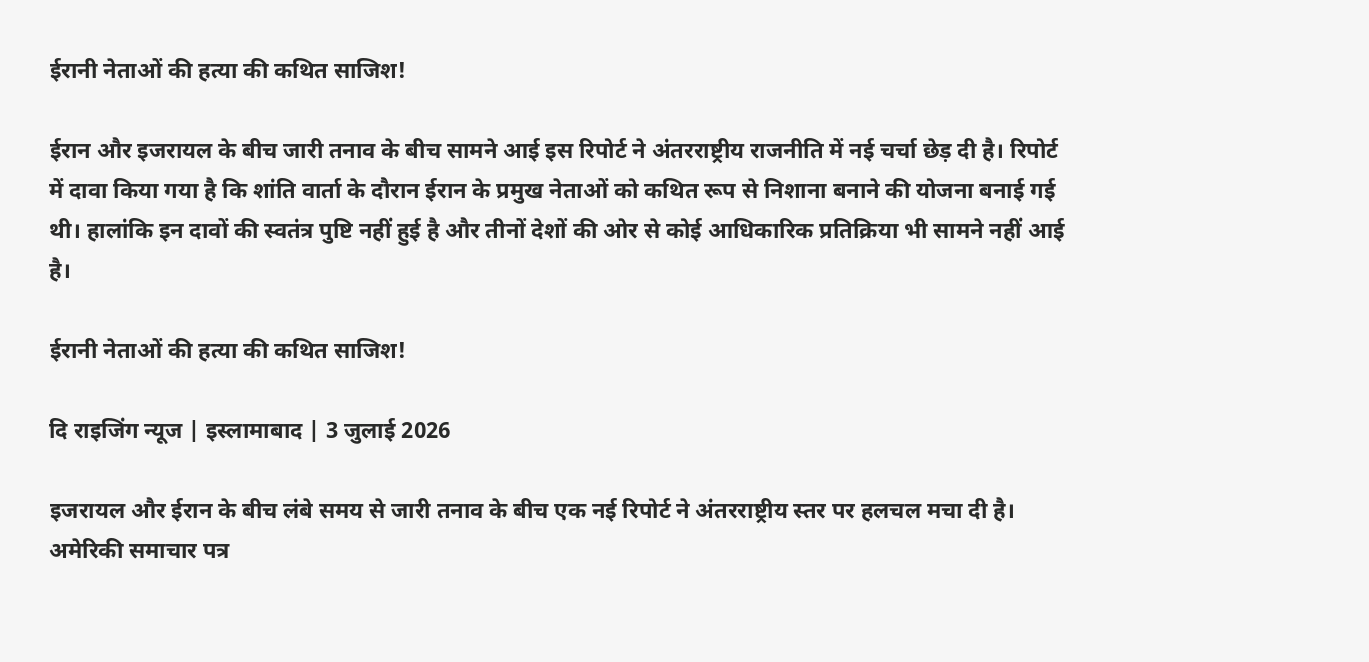ईरानी नेताओं की हत्या की कथित साजिश!

ईरान और इजरायल के बीच जारी तनाव के बीच सामने आई इस रिपोर्ट ने अंतरराष्ट्रीय राजनीति में नई चर्चा छेड़ दी है। रिपोर्ट में दावा किया गया है कि शांति वार्ता के दौरान ईरान के प्रमुख नेताओं को कथित रूप से निशाना बनाने की योजना बनाई गई थी। हालांकि इन दावों की स्वतंत्र पुष्टि नहीं हुई है और तीनों देशों की ओर से कोई आधिकारिक प्रतिक्रिया भी सामने नहीं आई है।

ईरानी नेताओं की हत्या की कथित साजिश!

दि राइजिंग न्यूज | इस्लामाबाद | 3 जुलाई 2026

इजरायल और ईरान के बीच लंबे समय से जारी तनाव के बीच एक नई रिपोर्ट ने अंतरराष्ट्रीय स्तर पर हलचल मचा दी है। अमेरिकी समाचार पत्र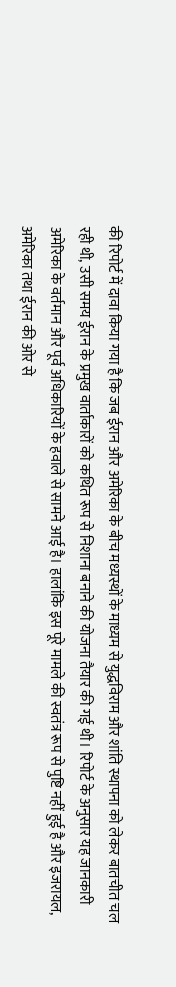की रिपोर्ट में दावा किया गया है कि जब ईरान और अमेरिका के बीच मध्यस्थों के माध्यम से युद्धविराम और शांति स्थापना को लेकर बातचीत चल रही थी, उसी समय ईरान के प्रमुख वार्ताकारों को कथित रूप से निशाना बनाने की योजना तैयार की गई थी। रिपोर्ट के अनुसार यह जानकारी अमेरिका के वर्तमान और पूर्व अधिकारियों के हवाले से सामने आई है। हालांकि इस पूरे मामले की स्वतंत्र रूप से पुष्टि नहीं हुई है और इजरायल, अमेरिका तथा ईरान की ओर से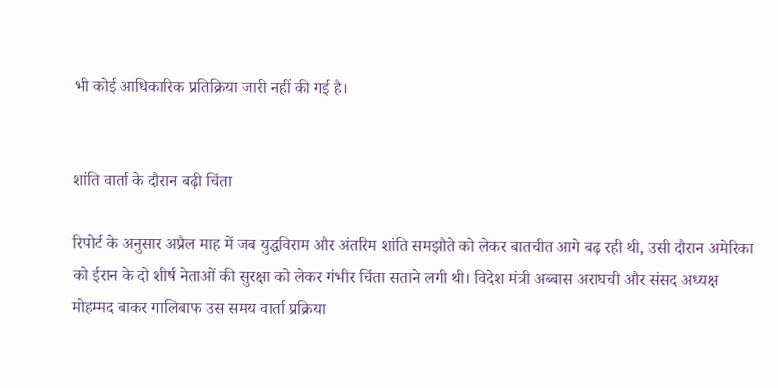भी कोई आधिकारिक प्रतिक्रिया जारी नहीं की गई है।


शांति वार्ता के दौरान बढ़ी चिंता

रिपोर्ट के अनुसार अप्रैल माह में जब युद्धविराम और अंतरिम शांति समझौते को लेकर बातचीत आगे बढ़ रही थी, उसी दौरान अमेरिका को ईरान के दो शीर्ष नेताओं की सुरक्षा को लेकर गंभीर चिंता सताने लगी थी। विदेश मंत्री अब्बास अराघची और संसद अध्यक्ष मोहम्मद बाकर गालिबाफ उस समय वार्ता प्रक्रिया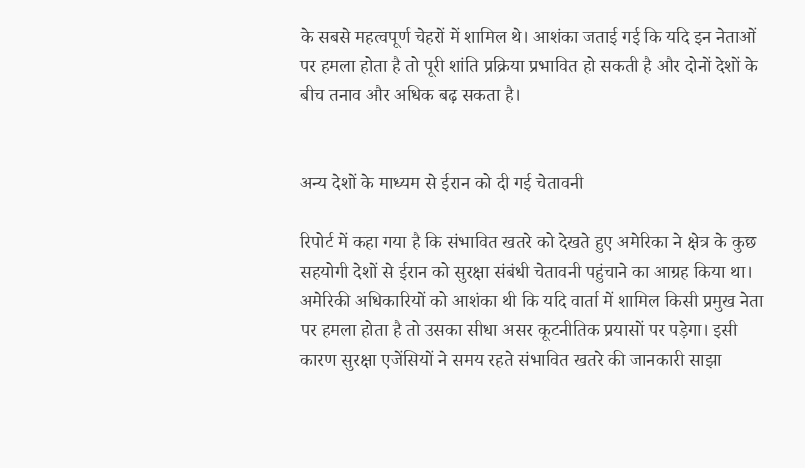के सबसे महत्वपूर्ण चेहरों में शामिल थे। आशंका जताई गई कि यदि इन नेताओं पर हमला होता है तो पूरी शांति प्रक्रिया प्रभावित हो सकती है और दोनों देशों के बीच तनाव और अधिक बढ़ सकता है।


अन्य देशों के माध्यम से ईरान को दी गई चेतावनी

रिपोर्ट में कहा गया है कि संभावित खतरे को देखते हुए अमेरिका ने क्षेत्र के कुछ सहयोगी देशों से ईरान को सुरक्षा संबंधी चेतावनी पहुंचाने का आग्रह किया था। अमेरिकी अधिकारियों को आशंका थी कि यदि वार्ता में शामिल किसी प्रमुख नेता पर हमला होता है तो उसका सीधा असर कूटनीतिक प्रयासों पर पड़ेगा। इसी कारण सुरक्षा एजेंसियों ने समय रहते संभावित खतरे की जानकारी साझा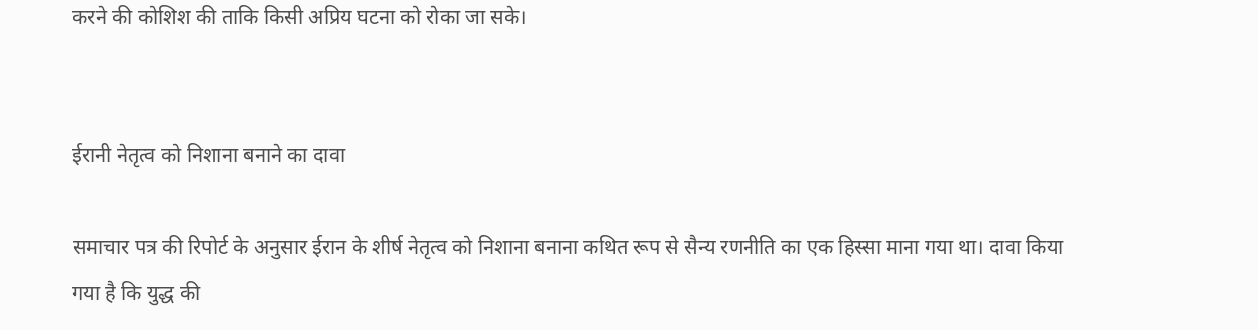करने की कोशिश की ताकि किसी अप्रिय घटना को रोका जा सके।


ईरानी नेतृत्व को निशाना बनाने का दावा

समाचार पत्र की रिपोर्ट के अनुसार ईरान के शीर्ष नेतृत्व को निशाना बनाना कथित रूप से सैन्य रणनीति का एक हिस्सा माना गया था। दावा किया गया है कि युद्ध की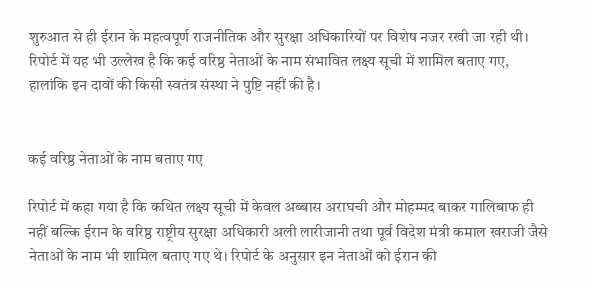शुरुआत से ही ईरान के महत्वपूर्ण राजनीतिक और सुरक्षा अधिकारियों पर विशेष नजर रखी जा रही थी। रिपोर्ट में यह भी उल्लेख है कि कई वरिष्ठ नेताओं के नाम संभावित लक्ष्य सूची में शामिल बताए गए, हालांकि इन दावों की किसी स्वतंत्र संस्था ने पुष्टि नहीं की है।


कई वरिष्ठ नेताओं के नाम बताए गए

रिपोर्ट में कहा गया है कि कथित लक्ष्य सूची में केवल अब्बास अराघची और मोहम्मद बाकर गालिबाफ ही नहीं बल्कि ईरान के वरिष्ठ राष्ट्रीय सुरक्षा अधिकारी अली लारीजानी तथा पूर्व विदेश मंत्री कमाल खराजी जैसे नेताओं के नाम भी शामिल बताए गए थे। रिपोर्ट के अनुसार इन नेताओं को ईरान की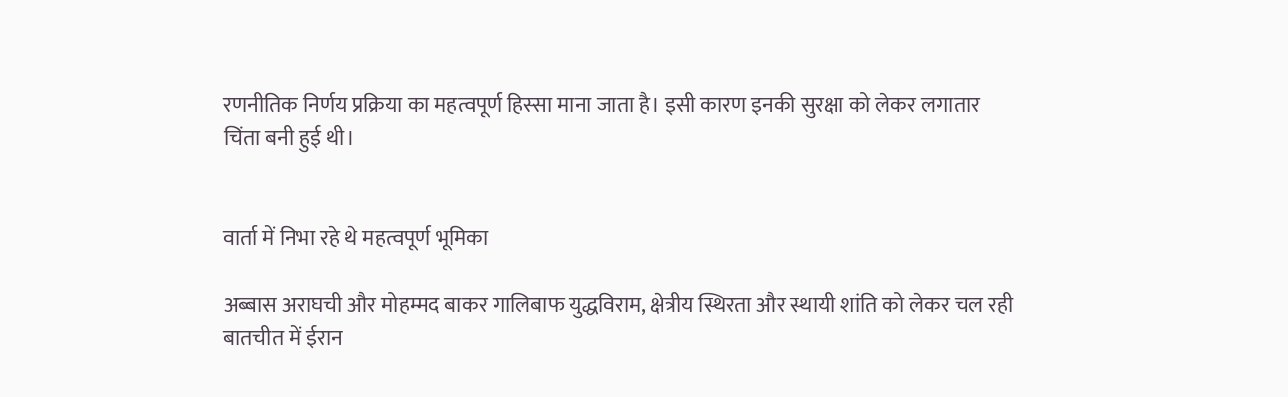रणनीतिक निर्णय प्रक्रिया का महत्वपूर्ण हिस्सा माना जाता है। इसी कारण इनकी सुरक्षा को लेकर लगातार चिंता बनी हुई थी।


वार्ता में निभा रहे थे महत्वपूर्ण भूमिका

अब्बास अराघची और मोहम्मद बाकर गालिबाफ युद्धविराम, क्षेत्रीय स्थिरता और स्थायी शांति को लेकर चल रही बातचीत में ईरान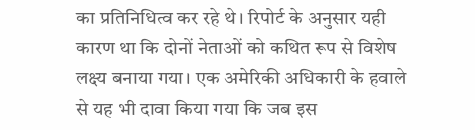का प्रतिनिधित्व कर रहे थे। रिपोर्ट के अनुसार यही कारण था कि दोनों नेताओं को कथित रूप से विशेष लक्ष्य बनाया गया। एक अमेरिकी अधिकारी के हवाले से यह भी दावा किया गया कि जब इस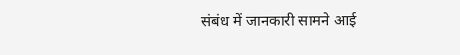संबंध में जानकारी सामने आई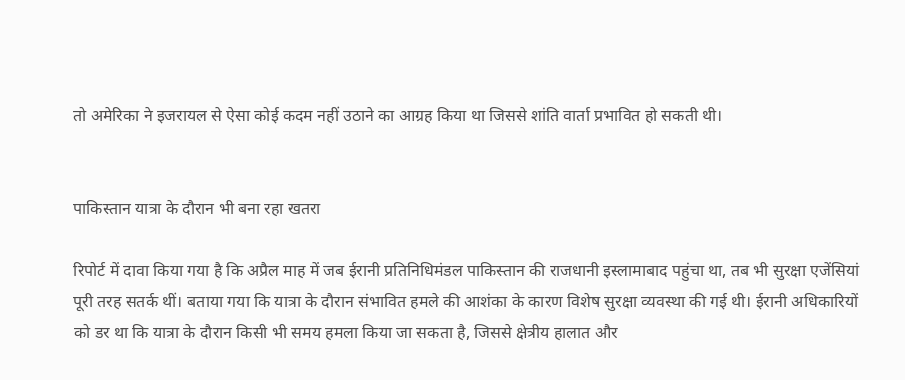तो अमेरिका ने इजरायल से ऐसा कोई कदम नहीं उठाने का आग्रह किया था जिससे शांति वार्ता प्रभावित हो सकती थी।


पाकिस्तान यात्रा के दौरान भी बना रहा खतरा

रिपोर्ट में दावा किया गया है कि अप्रैल माह में जब ईरानी प्रतिनिधिमंडल पाकिस्तान की राजधानी इस्लामाबाद पहुंचा था, तब भी सुरक्षा एजेंसियां पूरी तरह सतर्क थीं। बताया गया कि यात्रा के दौरान संभावित हमले की आशंका के कारण विशेष सुरक्षा व्यवस्था की गई थी। ईरानी अधिकारियों को डर था कि यात्रा के दौरान किसी भी समय हमला किया जा सकता है, जिससे क्षेत्रीय हालात और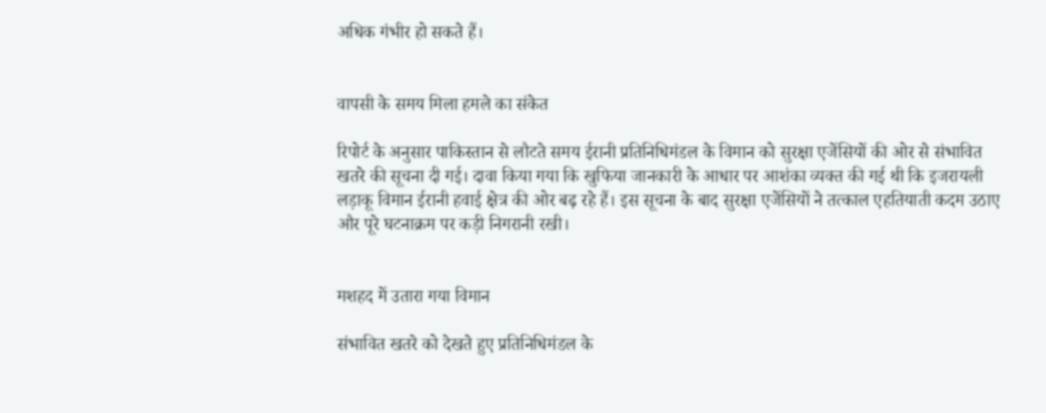अधिक गंभीर हो सकते हैं।


वापसी के समय मिला हमले का संकेत

रिपोर्ट के अनुसार पाकिस्तान से लौटते समय ईरानी प्रतिनिधिमंडल के विमान को सुरक्षा एजेंसियों की ओर से संभावित खतरे की सूचना दी गई। दावा किया गया कि खुफिया जानकारी के आधार पर आशंका व्यक्त की गई थी कि इजरायली लड़ाकू विमान ईरानी हवाई क्षेत्र की ओर बढ़ रहे हैं। इस सूचना के बाद सुरक्षा एजेंसियों ने तत्काल एहतियाती कदम उठाए और पूरे घटनाक्रम पर कड़ी निगरानी रखी।


मशहद में उतारा गया विमान

संभावित खतरे को देखते हुए प्रतिनिधिमंडल के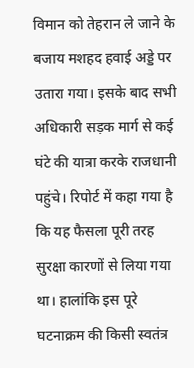विमान को तेहरान ले जाने के बजाय मशहद हवाई अड्डे पर उतारा गया। इसके बाद सभी अधिकारी सड़क मार्ग से कई घंटे की यात्रा करके राजधानी पहुंचे। रिपोर्ट में कहा गया है कि यह फैसला पूरी तरह सुरक्षा कारणों से लिया गया था। हालांकि इस पूरे घटनाक्रम की किसी स्वतंत्र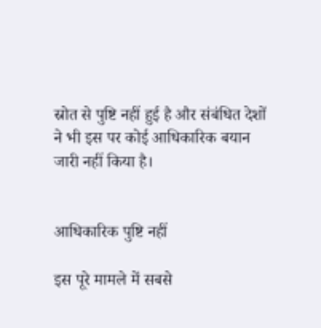स्रोत से पुष्टि नहीं हुई है और संबंधित देशों ने भी इस पर कोई आधिकारिक बयान जारी नहीं किया है।


आधिकारिक पुष्टि नहीं

इस पूरे मामले में सबसे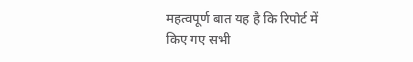महत्वपूर्ण बात यह है कि रिपोर्ट में किए गए सभी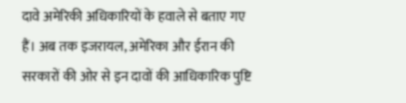दावे अमेरिकी अधिकारियों के हवाले से बताए गए हैं। अब तक इजरायल, अमेरिका और ईरान की सरकारों की ओर से इन दावों की आधिकारिक पुष्टि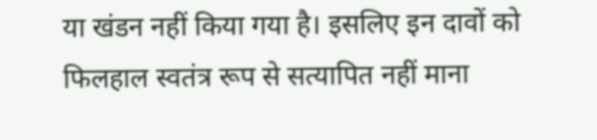या खंडन नहीं किया गया है। इसलिए इन दावों को फिलहाल स्वतंत्र रूप से सत्यापित नहीं माना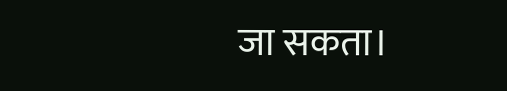जा सकता।